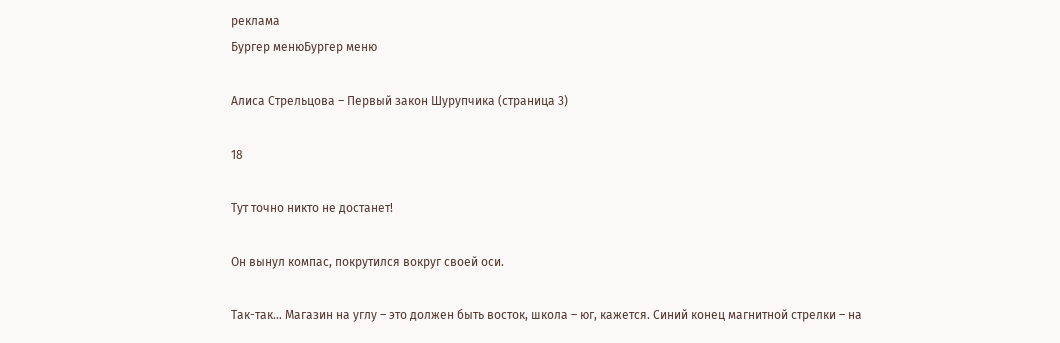реклама
Бургер менюБургер меню

Алиса Стрельцова – Первый закон Шурупчика (страница 3)

18

Тут точно никто не достанет!

Он вынул компас, покрутился вокруг своей оси.

Так-так… Магазин на углу – это должен быть восток, школа – юг, кажется. Синий конец магнитной стрелки – на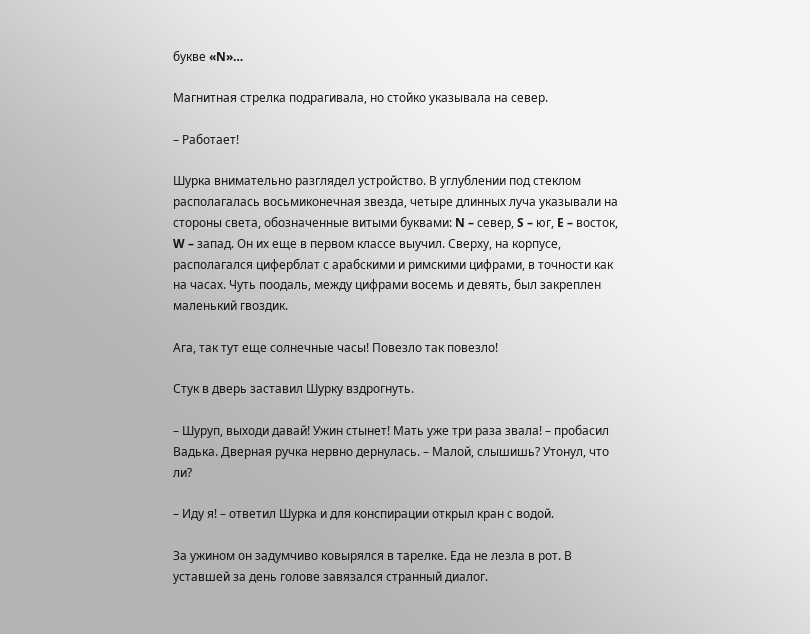букве «N»…

Магнитная стрелка подрагивала, но стойко указывала на север.

– Работает!

Шурка внимательно разглядел устройство. В углублении под стеклом располагалась восьмиконечная звезда, четыре длинных луча указывали на стороны света, обозначенные витыми буквами: N – север, S – юг, E – восток, W – запад. Он их еще в первом классе выучил. Сверху, на корпусе, располагался циферблат с арабскими и римскими цифрами, в точности как на часах. Чуть поодаль, между цифрами восемь и девять, был закреплен маленький гвоздик.

Ага, так тут еще солнечные часы! Повезло так повезло!

Стук в дверь заставил Шурку вздрогнуть.

– Шуруп, выходи давай! Ужин стынет! Мать уже три раза звала! – пробасил Вадька. Дверная ручка нервно дернулась. – Малой, слышишь? Утонул, что ли?

– Иду я! – ответил Шурка и для конспирации открыл кран с водой.

За ужином он задумчиво ковырялся в тарелке. Еда не лезла в рот. В уставшей за день голове завязался странный диалог.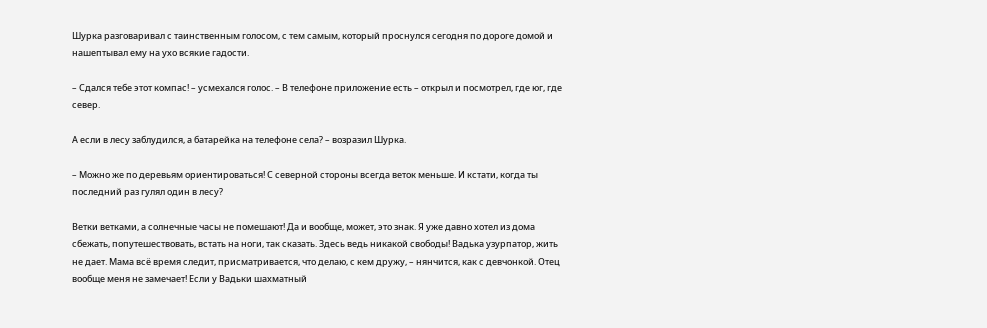Шурка разговаривал с таинственным голосом, с тем самым, который проснулся сегодня по дороге домой и нашептывал ему на ухо всякие гадости.

– Сдался тебе этот компас! – усмехался голос. – В телефоне приложение есть – открыл и посмотрел, где юг, где север.

А если в лесу заблудился, а батарейка на телефоне села? – возразил Шурка.

– Можно же по деревьям ориентироваться! С северной стороны всегда веток меньше. И кстати, когда ты последний раз гулял один в лесу?

Ветки ветками, а солнечные часы не помешают! Да и вообще, может, это знак. Я уже давно хотел из дома сбежать, попутешествовать, встать на ноги, так сказать. Здесь ведь никакой свободы! Вадька узурпатор, жить не дает. Мама всё время следит, присматривается, что делаю, с кем дружу, – нянчится, как с девчонкой. Отец вообще меня не замечает! Если у Вадьки шахматный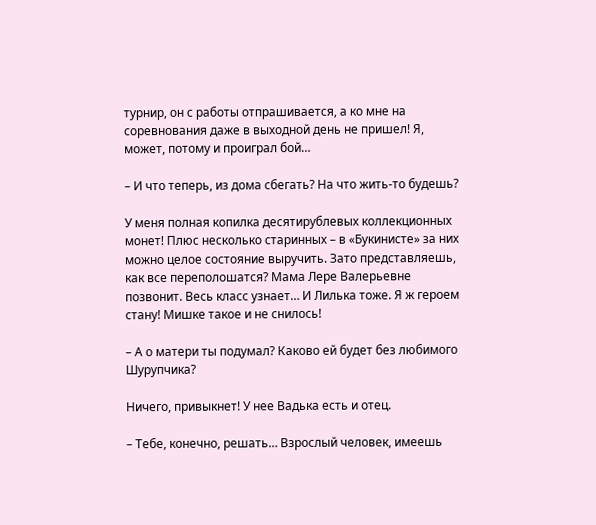турнир, он с работы отпрашивается, а ко мне на соревнования даже в выходной день не пришел! Я, может, потому и проиграл бой…

– И что теперь, из дома сбегать? На что жить-то будешь?

У меня полная копилка десятирублевых коллекционных монет! Плюс несколько старинных – в «Букинисте» за них можно целое состояние выручить. Зато представляешь, как все переполошатся? Мама Лере Валерьевне позвонит. Весь класс узнает… И Лилька тоже. Я ж героем стану! Мишке такое и не снилось!

– А о матери ты подумал? Каково ей будет без любимого Шурупчика?

Ничего, привыкнет! У нее Вадька есть и отец.

– Тебе, конечно, решать… Взрослый человек, имеешь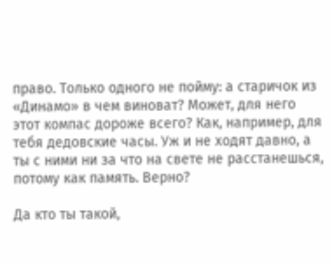право. Только одного не пойму: а старичок из «Динамо» в чем виноват? Может, для него этот компас дороже всего? Как, например, для тебя дедовские часы. Уж и не ходят давно, а ты с ними ни за что на свете не расстанешься, потому как память. Верно?

Да кто ты такой,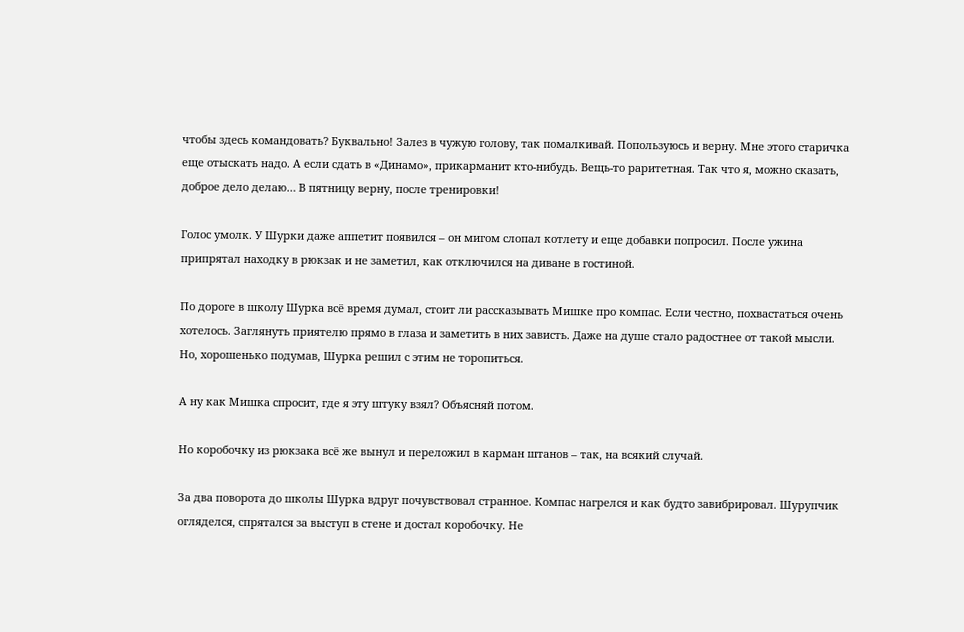чтобы здесь командовать? Буквально! Залез в чужую голову, так помалкивай. Попользуюсь и верну. Мне этого старичка еще отыскать надо. А если сдать в «Динамо», прикарманит кто-нибудь. Вещь-то раритетная. Так что я, можно сказать, доброе дело делаю… В пятницу верну, после тренировки!

Голос умолк. У Шурки даже аппетит появился – он мигом слопал котлету и еще добавки попросил. После ужина припрятал находку в рюкзак и не заметил, как отключился на диване в гостиной.

По дороге в школу Шурка всё время думал, стоит ли рассказывать Мишке про компас. Если честно, похвастаться очень хотелось. Заглянуть приятелю прямо в глаза и заметить в них зависть. Даже на душе стало радостнее от такой мысли. Но, хорошенько подумав, Шурка решил с этим не торопиться.

А ну как Мишка спросит, где я эту штуку взял? Объясняй потом.

Но коробочку из рюкзака всё же вынул и переложил в карман штанов – так, на всякий случай.

За два поворота до школы Шурка вдруг почувствовал странное. Компас нагрелся и как будто завибрировал. Шурупчик огляделся, спрятался за выступ в стене и достал коробочку. Не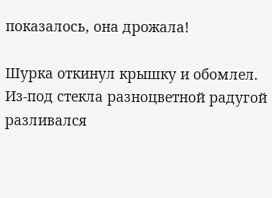показалось, она дрожала!

Шурка откинул крышку и обомлел. Из-под стекла разноцветной радугой разливался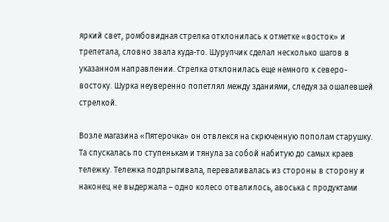яркий свет, ромбовидная стрелка отклонилась к отметке «восток» и трепетала, словно звала куда-то. Шурупчик сделал несколько шагов в указанном направлении. Стрелка отклонилась еще немного к северо-востоку. Шурка неуверенно попетлял между зданиями, следуя за ошалевшей стрелкой.

Возле магазина «Пятерочка» он отвлекся на скрюченную пополам старушку. Та спускалась по ступенькам и тянула за собой набитую до самых краев тележку. Тележка подпрыгивала, переваливалась из стороны в сторону и наконец не выдержала – одно колесо отвалилось, авоська с продуктами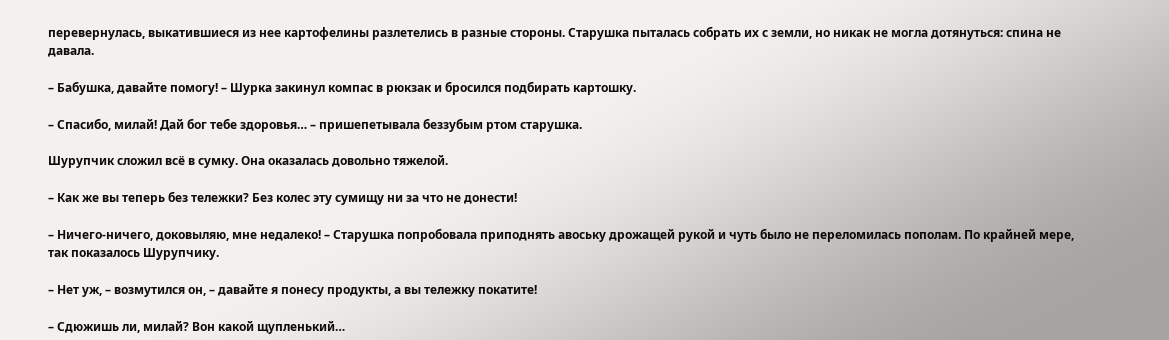перевернулась, выкатившиеся из нее картофелины разлетелись в разные стороны. Старушка пыталась собрать их с земли, но никак не могла дотянуться: спина не давала.

– Бабушка, давайте помогу! – Шурка закинул компас в рюкзак и бросился подбирать картошку.

– Спасибо, милай! Дай бог тебе здоровья… – пришепетывала беззубым ртом старушка.

Шурупчик сложил всё в сумку. Она оказалась довольно тяжелой.

– Как же вы теперь без тележки? Без колес эту сумищу ни за что не донести!

– Ничего-ничего, доковыляю, мне недалеко! – Старушка попробовала приподнять авоську дрожащей рукой и чуть было не переломилась пополам. По крайней мере, так показалось Шурупчику.

– Нет уж, – возмутился он, – давайте я понесу продукты, а вы тележку покатите!

– Сдюжишь ли, милай? Вон какой щупленький…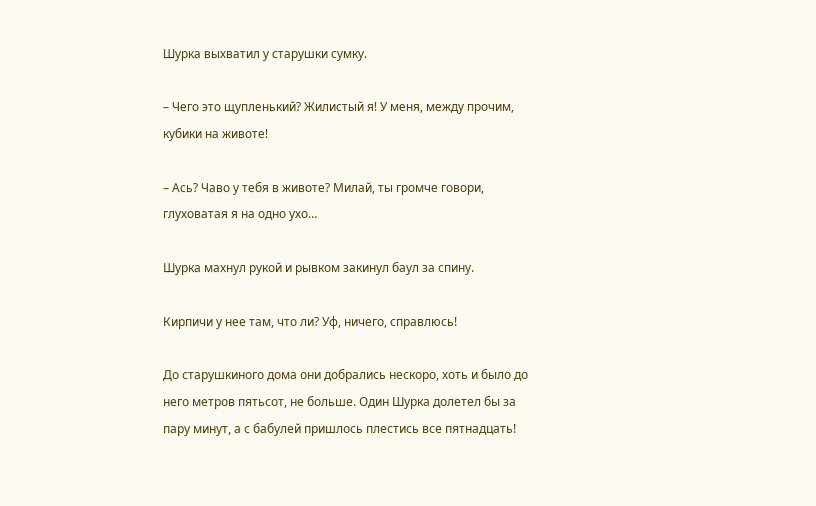Шурка выхватил у старушки сумку.

– Чего это щупленький? Жилистый я! У меня, между прочим, кубики на животе!

– Ась? Чаво у тебя в животе? Милай, ты громче говори, глуховатая я на одно ухо…

Шурка махнул рукой и рывком закинул баул за спину.

Кирпичи у нее там, что ли? Уф, ничего, справлюсь!

До старушкиного дома они добрались нескоро, хоть и было до него метров пятьсот, не больше. Один Шурка долетел бы за пару минут, а с бабулей пришлось плестись все пятнадцать!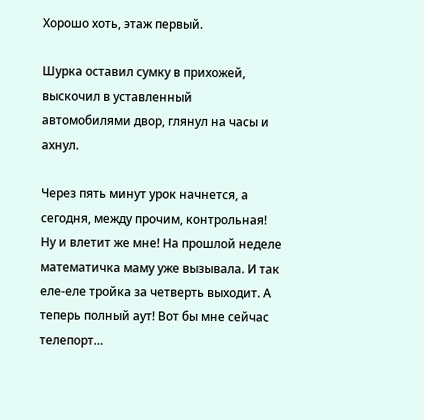Хорошо хоть, этаж первый.

Шурка оставил сумку в прихожей, выскочил в уставленный автомобилями двор, глянул на часы и ахнул.

Через пять минут урок начнется, а сегодня, между прочим, контрольная! Ну и влетит же мне! На прошлой неделе математичка маму уже вызывала. И так еле-еле тройка за четверть выходит. А теперь полный аут! Вот бы мне сейчас телепорт…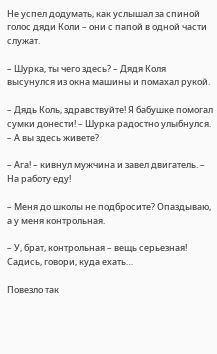Не успел додумать, как услышал за спиной голос дяди Коли – они с папой в одной части служат.

– Шурка, ты чего здесь? – Дядя Коля высунулся из окна машины и помахал рукой.

– Дядь Коль, здравствуйте! Я бабушке помогал сумки донести! – Шурка радостно улыбнулся. – А вы здесь живете?

– Ага! – кивнул мужчина и завел двигатель. – На работу еду!

– Меня до школы не подбросите? Опаздываю, а у меня контрольная.

– У, брат, контрольная – вещь серьезная! Садись, говори, куда ехать…

Повезло так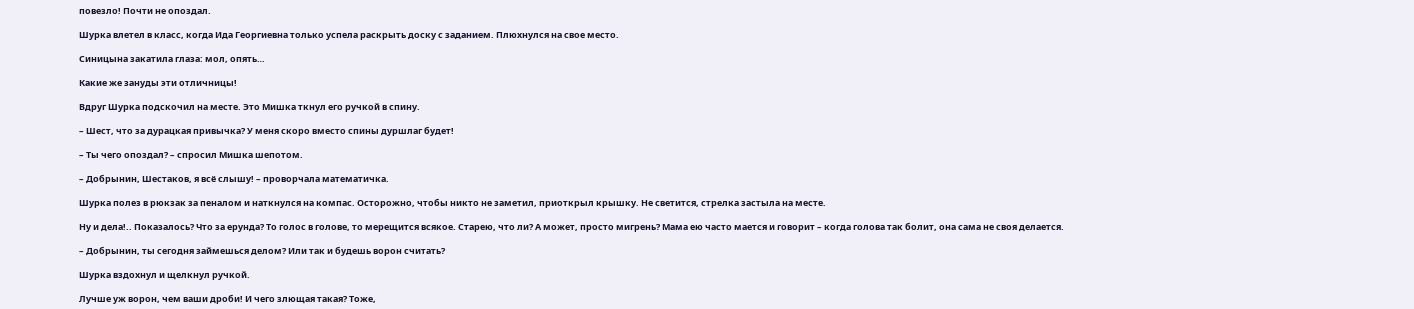повезло! Почти не опоздал.

Шурка влетел в класс, когда Ида Георгиевна только успела раскрыть доску с заданием. Плюхнулся на свое место.

Синицына закатила глаза: мол, опять…

Какие же зануды эти отличницы!

Вдруг Шурка подскочил на месте. Это Мишка ткнул его ручкой в спину.

– Шест, что за дурацкая привычка? У меня скоро вместо спины дуршлаг будет!

– Ты чего опоздал? – спросил Мишка шепотом.

– Добрынин, Шестаков, я всё слышу! – проворчала математичка.

Шурка полез в рюкзак за пеналом и наткнулся на компас. Осторожно, чтобы никто не заметил, приоткрыл крышку. Не светится, стрелка застыла на месте.

Ну и дела!.. Показалось? Что за ерунда? То голос в голове, то мерещится всякое. Старею, что ли? А может, просто мигрень? Мама ею часто мается и говорит – когда голова так болит, она сама не своя делается.

– Добрынин, ты сегодня займешься делом? Или так и будешь ворон считать?

Шурка вздохнул и щелкнул ручкой.

Лучше уж ворон, чем ваши дроби! И чего злющая такая? Тоже,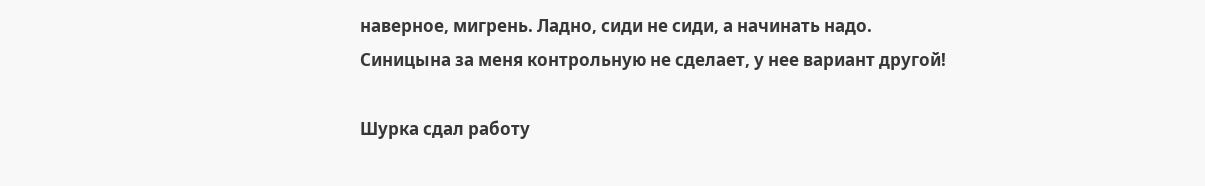наверное, мигрень. Ладно, сиди не сиди, а начинать надо. Синицына за меня контрольную не сделает, у нее вариант другой!

Шурка сдал работу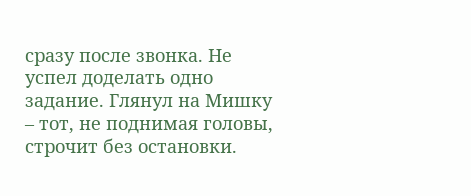сразу после звонка. Не успел доделать одно задание. Глянул на Мишку – тот, не поднимая головы, строчит без остановки.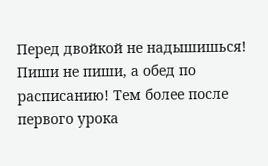Перед двойкой не надышишься! Пиши не пиши, а обед по расписанию! Тем более после первого урока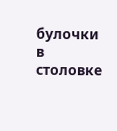булочки в столовке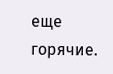еще горячие.